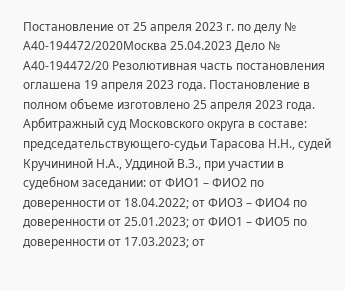Постановление от 25 апреля 2023 г. по делу № А40-194472/2020Москва 25.04.2023 Дело № А40-194472/20 Резолютивная часть постановления оглашена 19 апреля 2023 года. Постановление в полном объеме изготовлено 25 апреля 2023 года. Арбитражный суд Московского округа в составе: председательствующего-судьи Тарасова Н.Н., судей Кручининой Н.А., Уддиной В.З., при участии в судебном заседании: от ФИО1 – ФИО2 по доверенности от 18.04.2022; от ФИО3 – ФИО4 по доверенности от 25.01.2023; от ФИО1 – ФИО5 по доверенности от 17.03.2023; от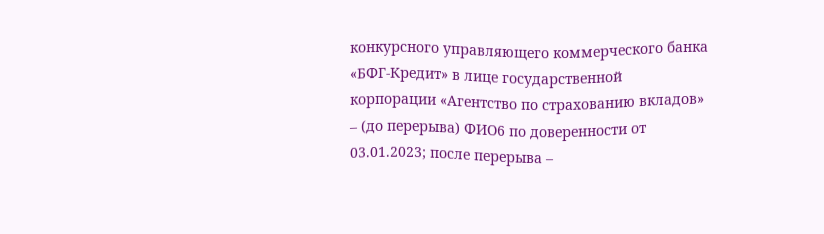конкурсного управляющего коммерческого банка «БФГ-Кредит» в лице государственной корпорации «Агентство по страхованию вкладов» – (до перерыва) ФИО6 по доверенности от 03.01.2023; после перерыва –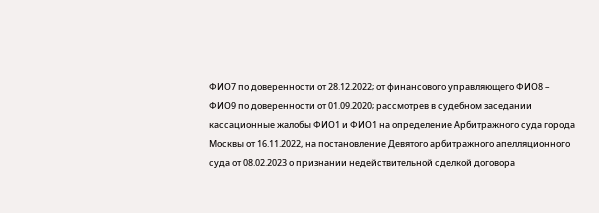ФИО7 по доверенности от 28.12.2022; от финансового управляющего ФИО8 – ФИО9 по доверенности от 01.09.2020; рассмотрев в судебном заседании кассационные жалобы ФИО1 и ФИО1 на определение Арбитражного суда города Москвы от 16.11.2022, на постановление Девятого арбитражного апелляционного суда от 08.02.2023 о признании недействительной сделкой договора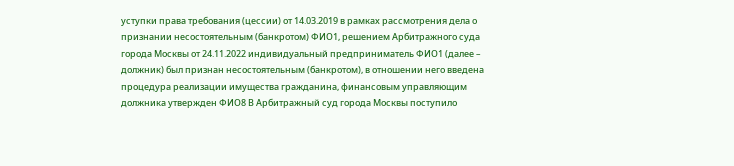уступки права требования (цессии) от 14.03.2019 в рамках рассмотрения дела о признании несостоятельным (банкротом) ФИО1, решением Арбитражного суда города Москвы от 24.11.2022 индивидуальный предприниматель ФИО1 (далее – должник) был признан несостоятельным (банкротом), в отношении него введена процедура реализации имущества гражданина, финансовым управляющим должника утвержден ФИО8 В Арбитражный суд города Москвы поступило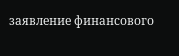заявление финансового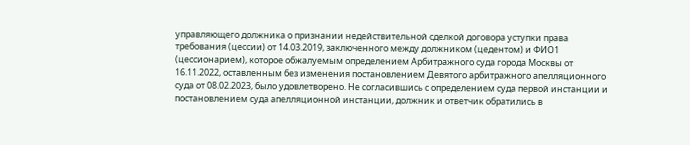управляющего должника о признании недействительной сделкой договора уступки права требования (цессии) от 14.03.2019, заключенного между должником (цедентом) и ФИО1 (цессионарием), которое обжалуемым определением Арбитражного суда города Москвы от 16.11.2022, оставленным без изменения постановлением Девятого арбитражного апелляционного суда от 08.02.2023, было удовлетворено. Не согласившись с определением суда первой инстанции и постановлением суда апелляционной инстанции, должник и ответчик обратились в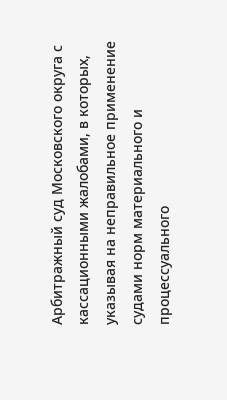Арбитражный суд Московского округа с кассационными жалобами, в которых, указывая на неправильное применение судами норм материального и процессуального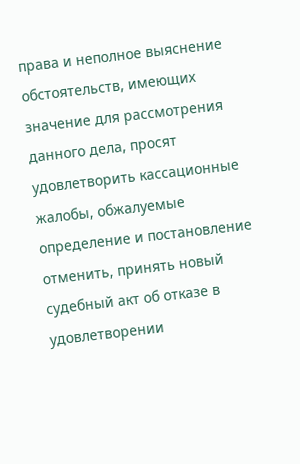права и неполное выяснение обстоятельств, имеющих значение для рассмотрения данного дела, просят удовлетворить кассационные жалобы, обжалуемые определение и постановление отменить, принять новый судебный акт об отказе в удовлетворении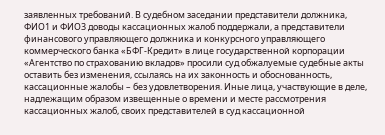заявленных требований. В судебном заседании представители должника, ФИО1 и ФИО3 доводы кассационных жалоб поддержали, а представители финансового управляющего должника и конкурсного управляющего коммерческого банка «БФГ-Кредит» в лице государственной корпорации «Агентство по страхованию вкладов» просили суд обжалуемые судебные акты оставить без изменения, ссылаясь на их законность и обоснованность, кассационные жалобы – без удовлетворения. Иные лица, участвующие в деле, надлежащим образом извещенные о времени и месте рассмотрения кассационных жалоб, своих представителей в суд кассационной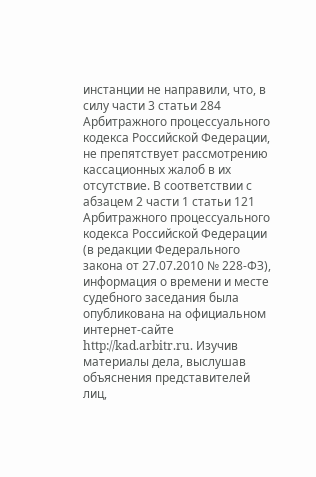инстанции не направили, что, в силу части 3 статьи 284 Арбитражного процессуального кодекса Российской Федерации, не препятствует рассмотрению кассационных жалоб в их отсутствие. В соответствии с абзацем 2 части 1 статьи 121 Арбитражного процессуального кодекса Российской Федерации (в редакции Федерального закона от 27.07.2010 № 228-ФЗ), информация о времени и месте судебного заседания была опубликована на официальном интернет-сайте http://kad.arbitr.ru. Изучив материалы дела, выслушав объяснения представителей лиц,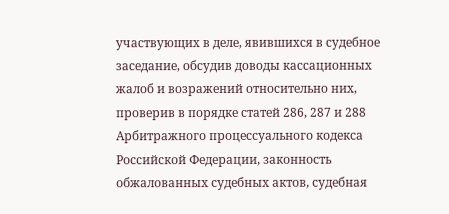участвующих в деле, явившихся в судебное заседание, обсудив доводы кассационных жалоб и возражений относительно них, проверив в порядке статей 286, 287 и 288 Арбитражного процессуального кодекса Российской Федерации, законность обжалованных судебных актов, судебная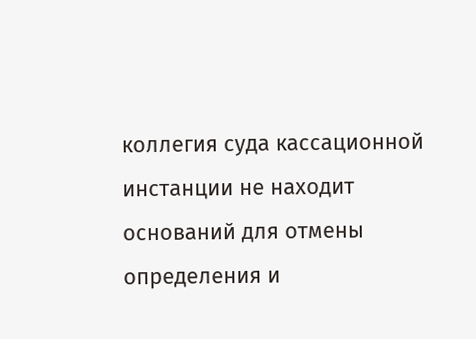коллегия суда кассационной инстанции не находит оснований для отмены определения и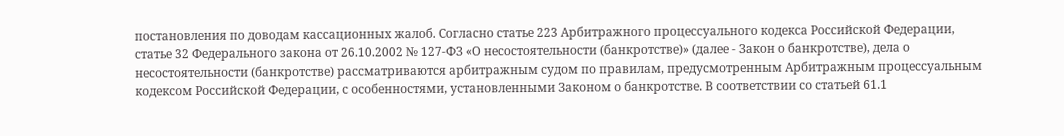постановления по доводам кассационных жалоб. Согласно статье 223 Арбитражного процессуального кодекса Российской Федерации, статье 32 Федерального закона от 26.10.2002 № 127-ФЗ «О несостоятельности (банкротстве)» (далее - Закон о банкротстве), дела о несостоятельности (банкротстве) рассматриваются арбитражным судом по правилам, предусмотренным Арбитражным процессуальным кодексом Российской Федерации, с особенностями, установленными Законом о банкротстве. В соответствии со статьей 61.1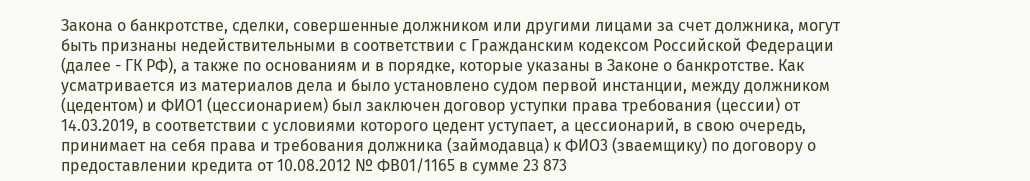Закона о банкротстве, сделки, совершенные должником или другими лицами за счет должника, могут быть признаны недействительными в соответствии с Гражданским кодексом Российской Федерации (далее - ГК РФ), а также по основаниям и в порядке, которые указаны в Законе о банкротстве. Как усматривается из материалов дела и было установлено судом первой инстанции, между должником (цедентом) и ФИО1 (цессионарием) был заключен договор уступки права требования (цессии) от 14.03.2019, в соответствии с условиями которого цедент уступает, а цессионарий, в свою очередь, принимает на себя права и требования должника (займодавца) к ФИО3 (зваемщику) по договору о предоставлении кредита от 10.08.2012 № ФВ01/1165 в сумме 23 873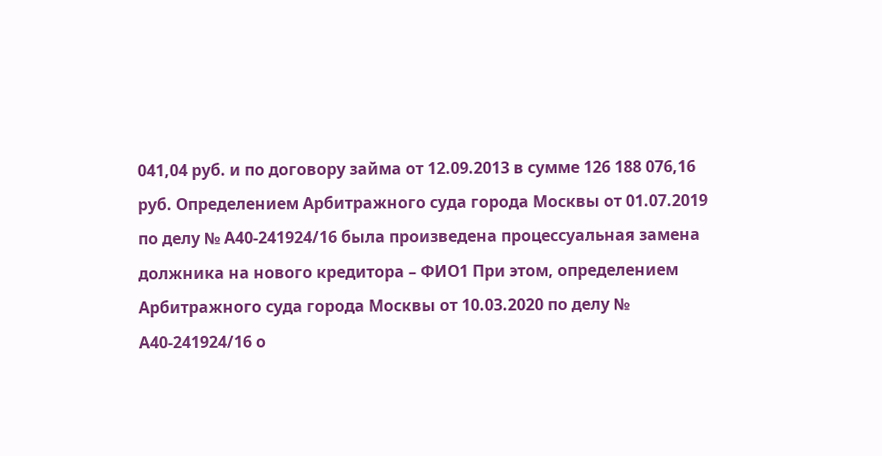041,04 руб. и по договору займа от 12.09.2013 в сумме 126 188 076,16 руб. Определением Арбитражного суда города Москвы от 01.07.2019 по делу № А40-241924/16 была произведена процессуальная замена должника на нового кредитора – ФИО1 При этом, определением Арбитражного суда города Москвы от 10.03.2020 по делу № А40-241924/16 о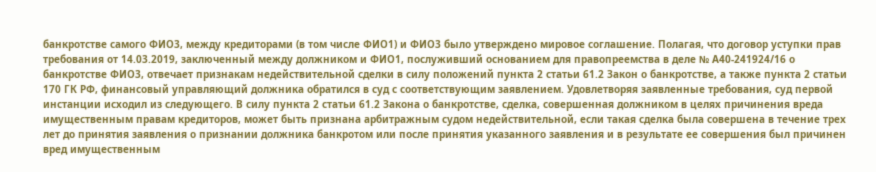банкротстве самого ФИО3, между кредиторами (в том числе ФИО1) и ФИО3 было утверждено мировое соглашение. Полагая, что договор уступки прав требования от 14.03.2019, заключенный между должником и ФИО1, послуживший основанием для правопреемства в деле № А40-241924/16 о банкротстве ФИО3, отвечает признакам недействительной сделки в силу положений пункта 2 статьи 61.2 Закон о банкротстве, а также пункта 2 статьи 170 ГК РФ, финансовый управляющий должника обратился в суд с соответствующим заявлением. Удовлетворяя заявленные требования, суд первой инстанции исходил из следующего. В силу пункта 2 статьи 61.2 Закона о банкротстве, сделка, совершенная должником в целях причинения вреда имущественным правам кредиторов, может быть признана арбитражным судом недействительной, если такая сделка была совершена в течение трех лет до принятия заявления о признании должника банкротом или после принятия указанного заявления и в результате ее совершения был причинен вред имущественным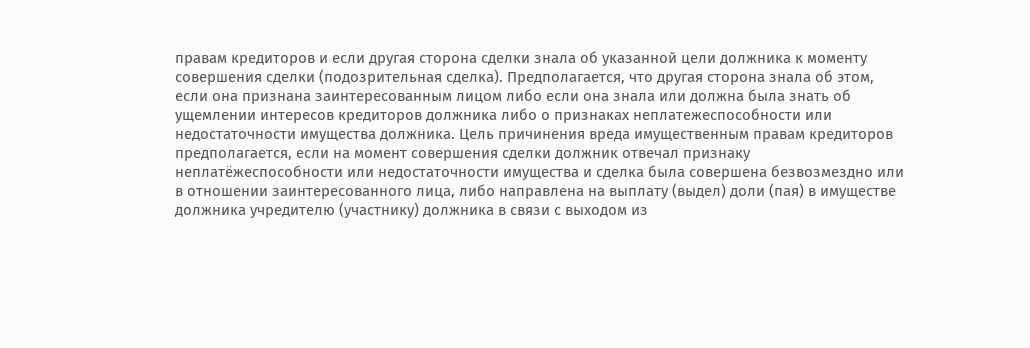правам кредиторов и если другая сторона сделки знала об указанной цели должника к моменту совершения сделки (подозрительная сделка). Предполагается, что другая сторона знала об этом, если она признана заинтересованным лицом либо если она знала или должна была знать об ущемлении интересов кредиторов должника либо о признаках неплатежеспособности или недостаточности имущества должника. Цель причинения вреда имущественным правам кредиторов предполагается, если на момент совершения сделки должник отвечал признаку неплатёжеспособности или недостаточности имущества и сделка была совершена безвозмездно или в отношении заинтересованного лица, либо направлена на выплату (выдел) доли (пая) в имуществе должника учредителю (участнику) должника в связи с выходом из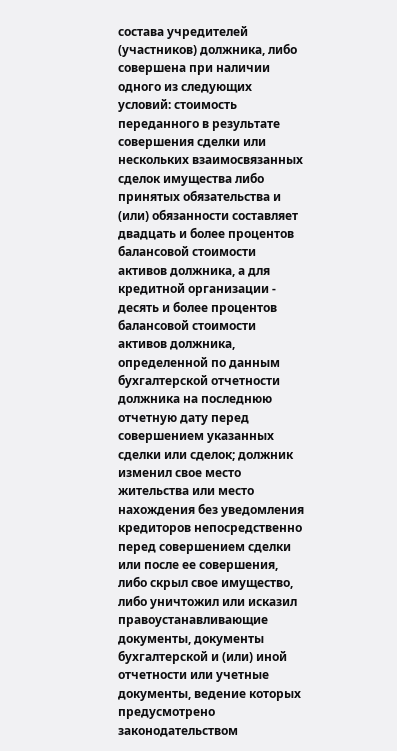состава учредителей (участников) должника, либо совершена при наличии одного из следующих условий: стоимость переданного в результате совершения сделки или нескольких взаимосвязанных сделок имущества либо принятых обязательства и (или) обязанности составляет двадцать и более процентов балансовой стоимости активов должника, а для кредитной организации - десять и более процентов балансовой стоимости активов должника, определенной по данным бухгалтерской отчетности должника на последнюю отчетную дату перед совершением указанных сделки или сделок; должник изменил свое место жительства или место нахождения без уведомления кредиторов непосредственно перед совершением сделки или после ее совершения, либо скрыл свое имущество, либо уничтожил или исказил правоустанавливающие документы, документы бухгалтерской и (или) иной отчетности или учетные документы, ведение которых предусмотрено законодательством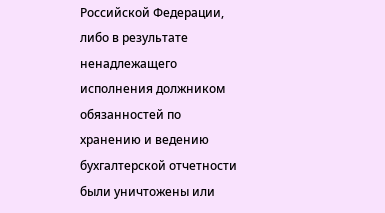Российской Федерации, либо в результате ненадлежащего исполнения должником обязанностей по хранению и ведению бухгалтерской отчетности были уничтожены или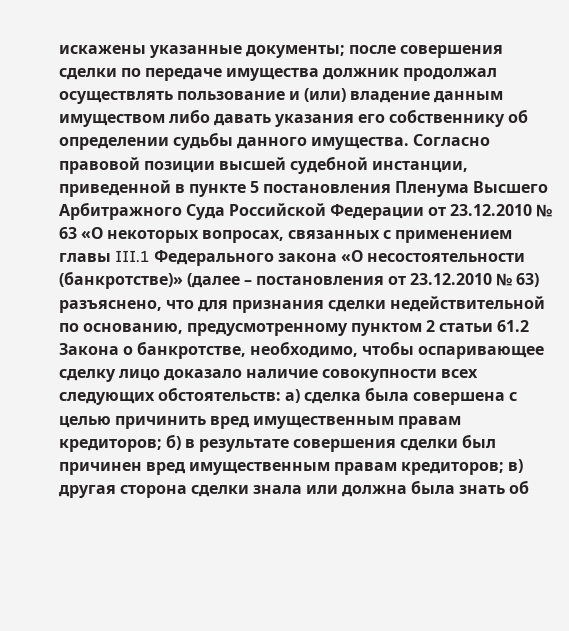искажены указанные документы; после совершения сделки по передаче имущества должник продолжал осуществлять пользование и (или) владение данным имуществом либо давать указания его собственнику об определении судьбы данного имущества. Согласно правовой позиции высшей судебной инстанции, приведенной в пункте 5 постановления Пленума Высшего Арбитражного Суда Российской Федерации от 23.12.2010 № 63 «О некоторых вопросах, связанных с применением главы III.1 Федерального закона «О несостоятельности (банкротстве)» (далее – постановления от 23.12.2010 № 63) разъяснено, что для признания сделки недействительной по основанию, предусмотренному пунктом 2 статьи 61.2 Закона о банкротстве, необходимо, чтобы оспаривающее сделку лицо доказало наличие совокупности всех следующих обстоятельств: а) сделка была совершена с целью причинить вред имущественным правам кредиторов; б) в результате совершения сделки был причинен вред имущественным правам кредиторов; в) другая сторона сделки знала или должна была знать об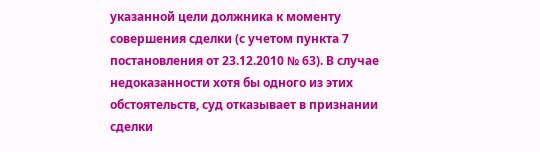указанной цели должника к моменту совершения сделки (с учетом пункта 7 постановления от 23.12.2010 № 63). В случае недоказанности хотя бы одного из этих обстоятельств, суд отказывает в признании сделки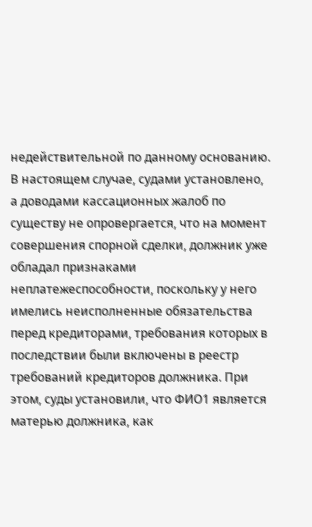недействительной по данному основанию. В настоящем случае, судами установлено, а доводами кассационных жалоб по существу не опровергается, что на момент совершения спорной сделки, должник уже обладал признаками неплатежеспособности, поскольку у него имелись неисполненные обязательства перед кредиторами, требования которых в последствии были включены в реестр требований кредиторов должника. При этом, суды установили, что ФИО1 является матерью должника, как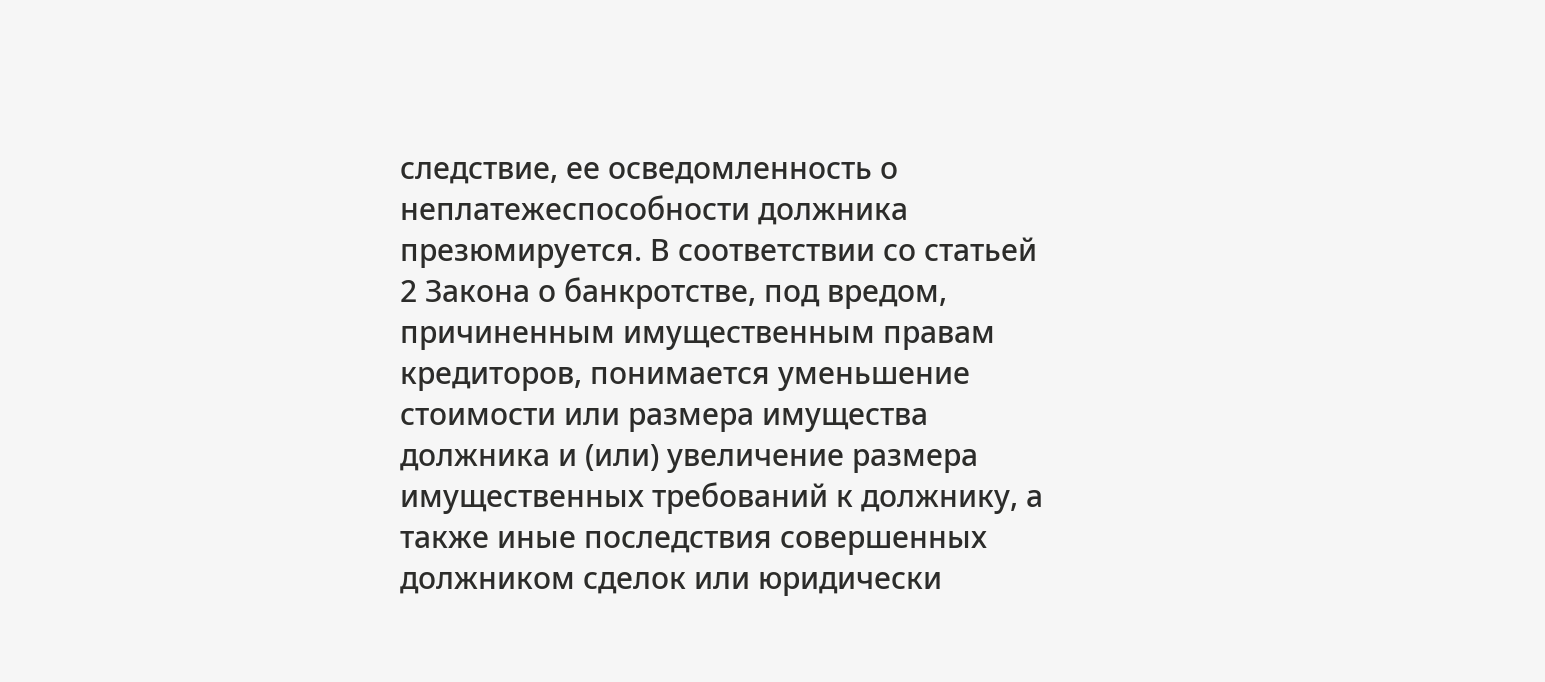следствие, ее осведомленность о неплатежеспособности должника презюмируется. В соответствии со статьей 2 Закона о банкротстве, под вредом, причиненным имущественным правам кредиторов, понимается уменьшение стоимости или размера имущества должника и (или) увеличение размера имущественных требований к должнику, а также иные последствия совершенных должником сделок или юридически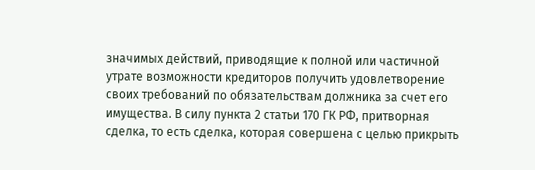значимых действий, приводящие к полной или частичной утрате возможности кредиторов получить удовлетворение своих требований по обязательствам должника за счет его имущества. В силу пункта 2 статьи 170 ГК РФ, притворная сделка, то есть сделка, которая совершена с целью прикрыть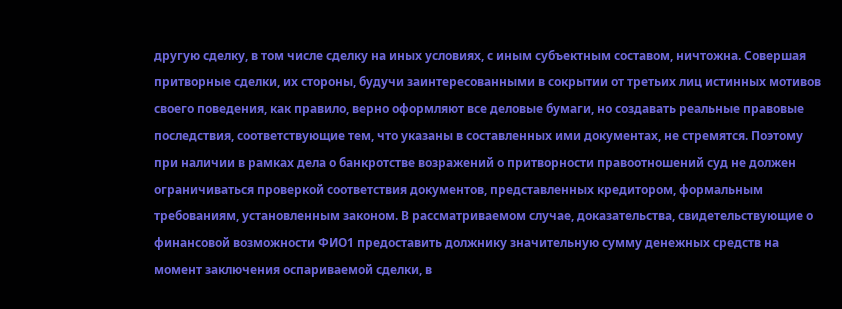другую сделку, в том числе сделку на иных условиях, с иным субъектным составом, ничтожна. Совершая притворные сделки, их стороны, будучи заинтересованными в сокрытии от третьих лиц истинных мотивов своего поведения, как правило, верно оформляют все деловые бумаги, но создавать реальные правовые последствия, соответствующие тем, что указаны в составленных ими документах, не стремятся. Поэтому при наличии в рамках дела о банкротстве возражений о притворности правоотношений суд не должен ограничиваться проверкой соответствия документов, представленных кредитором, формальным требованиям, установленным законом. В рассматриваемом случае, доказательства, свидетельствующие о финансовой возможности ФИО1 предоставить должнику значительную сумму денежных средств на момент заключения оспариваемой сделки, в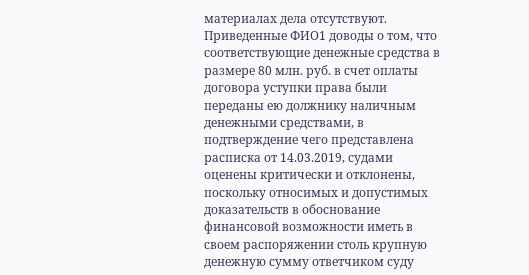материалах дела отсутствуют. Приведенные ФИО1 доводы о том, что соответствующие денежные средства в размере 80 млн. руб. в счет оплаты договора уступки права были переданы ею должнику наличным денежными средствами, в подтверждение чего представлена расписка от 14.03.2019, судами оценены критически и отклонены, поскольку относимых и допустимых доказательств в обоснование финансовой возможности иметь в своем распоряжении столь крупную денежную сумму ответчиком суду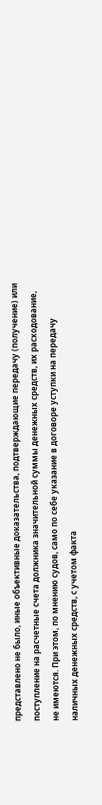представлено не было, иные объективные доказательства, подтверждающие передачу (получение) или поступление на расчетные счета должника значительной суммы денежных средств, их расходование, не имеются. При этом, по мнению судов, само по себе указание в договоре уступки на передачу наличных денежных средств, с учетом факта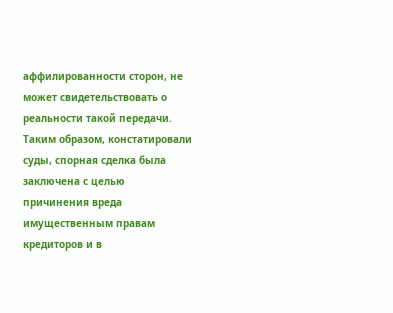аффилированности сторон, не может свидетельствовать о реальности такой передачи. Таким образом, констатировали суды, спорная сделка была заключена с целью причинения вреда имущественным правам кредиторов и в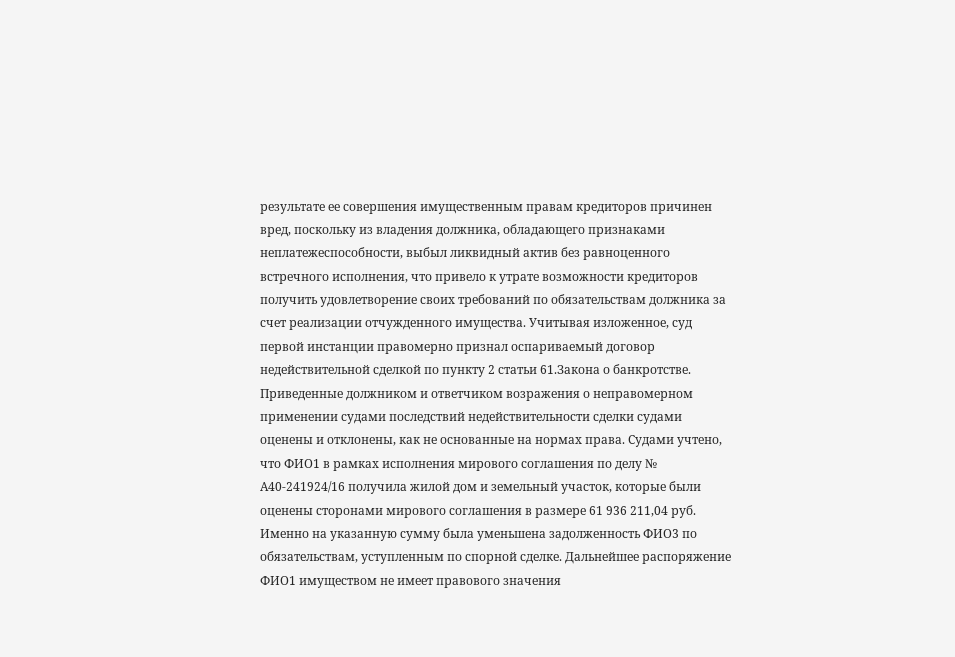результате ее совершения имущественным правам кредиторов причинен вред, поскольку из владения должника, обладающего признаками неплатежеспособности, выбыл ликвидный актив без равноценного встречного исполнения, что привело к утрате возможности кредиторов получить удовлетворение своих требований по обязательствам должника за счет реализации отчужденного имущества. Учитывая изложенное, суд первой инстанции правомерно признал оспариваемый договор недействительной сделкой по пункту 2 статьи 61.Закона о банкротстве. Приведенные должником и ответчиком возражения о неправомерном применении судами последствий недействительности сделки судами оценены и отклонены, как не основанные на нормах права. Судами учтено, что ФИО1 в рамках исполнения мирового соглашения по делу № А40-241924/16 получила жилой дом и земельный участок, которые были оценены сторонами мирового соглашения в размере 61 936 211,04 руб. Именно на указанную сумму была уменьшена задолженность ФИО3 по обязательствам, уступленным по спорной сделке. Дальнейшее распоряжение ФИО1 имуществом не имеет правового значения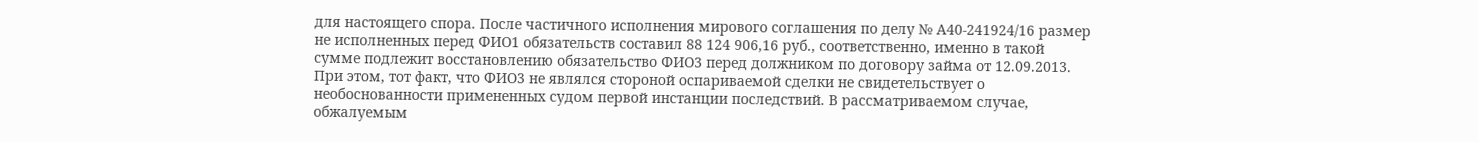для настоящего спора. После частичного исполнения мирового соглашения по делу № А40-241924/16 размер не исполненных перед ФИО1 обязательств составил 88 124 906,16 руб., соответственно, именно в такой сумме подлежит восстановлению обязательство ФИО3 перед должником по договору займа от 12.09.2013. При этом, тот факт, что ФИО3 не являлся стороной оспариваемой сделки не свидетельствует о необоснованности примененных судом первой инстанции последствий. В рассматриваемом случае, обжалуемым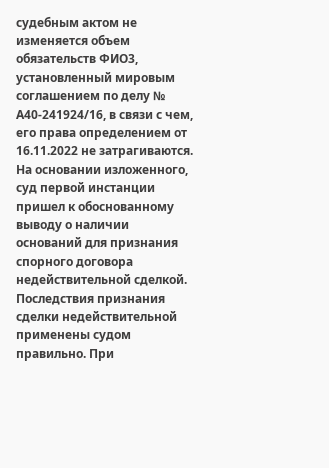судебным актом не изменяется объем обязательств ФИО3, установленный мировым соглашением по делу № А40-241924/16, в связи с чем, его права определением от 16.11.2022 не затрагиваются. На основании изложенного, суд первой инстанции пришел к обоснованному выводу о наличии оснований для признания спорного договора недействительной сделкой. Последствия признания сделки недействительной применены судом правильно. При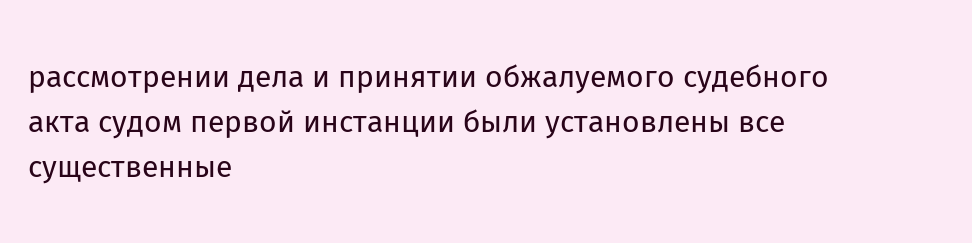рассмотрении дела и принятии обжалуемого судебного акта судом первой инстанции были установлены все существенные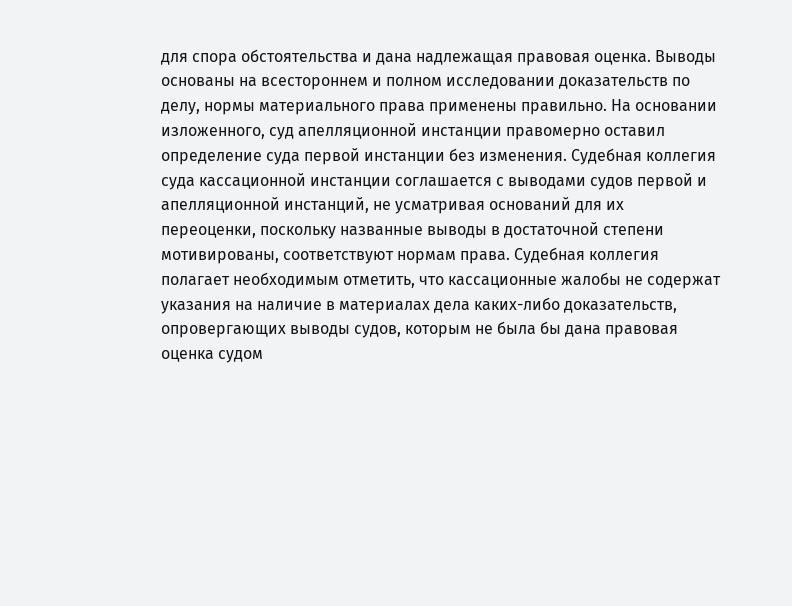для спора обстоятельства и дана надлежащая правовая оценка. Выводы основаны на всестороннем и полном исследовании доказательств по делу, нормы материального права применены правильно. На основании изложенного, суд апелляционной инстанции правомерно оставил определение суда первой инстанции без изменения. Судебная коллегия суда кассационной инстанции соглашается с выводами судов первой и апелляционной инстанций, не усматривая оснований для их переоценки, поскольку названные выводы в достаточной степени мотивированы, соответствуют нормам права. Судебная коллегия полагает необходимым отметить, что кассационные жалобы не содержат указания на наличие в материалах дела каких-либо доказательств, опровергающих выводы судов, которым не была бы дана правовая оценка судом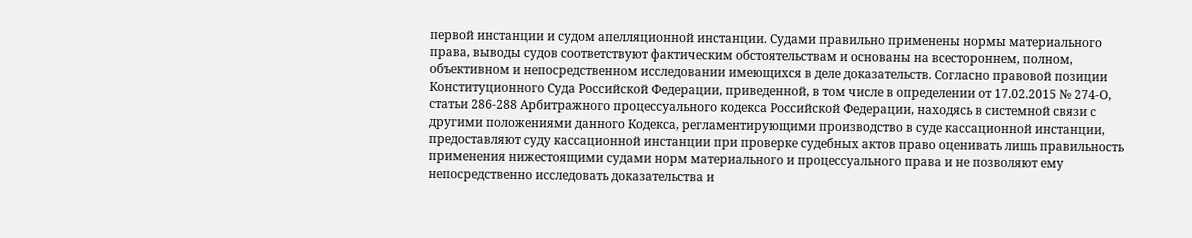первой инстанции и судом апелляционной инстанции. Судами правильно применены нормы материального права, выводы судов соответствуют фактическим обстоятельствам и основаны на всестороннем, полном, объективном и непосредственном исследовании имеющихся в деле доказательств. Согласно правовой позиции Конституционного Суда Российской Федерации, приведенной, в том числе в определении от 17.02.2015 № 274-О, статьи 286-288 Арбитражного процессуального кодекса Российской Федерации, находясь в системной связи с другими положениями данного Кодекса, регламентирующими производство в суде кассационной инстанции, предоставляют суду кассационной инстанции при проверке судебных актов право оценивать лишь правильность применения нижестоящими судами норм материального и процессуального права и не позволяют ему непосредственно исследовать доказательства и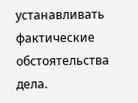устанавливать фактические обстоятельства дела.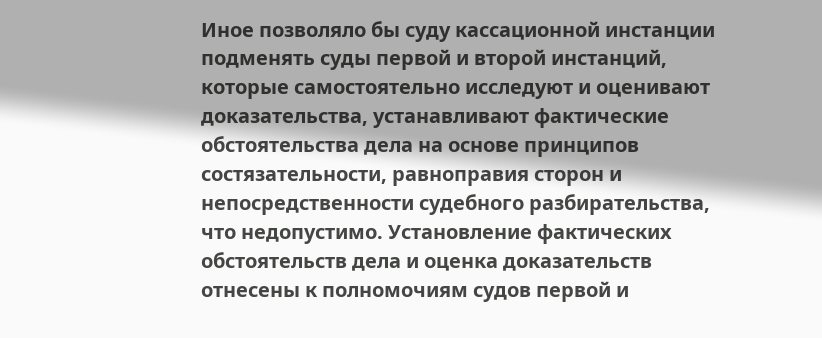Иное позволяло бы суду кассационной инстанции подменять суды первой и второй инстанций, которые самостоятельно исследуют и оценивают доказательства, устанавливают фактические обстоятельства дела на основе принципов состязательности, равноправия сторон и непосредственности судебного разбирательства, что недопустимо. Установление фактических обстоятельств дела и оценка доказательств отнесены к полномочиям судов первой и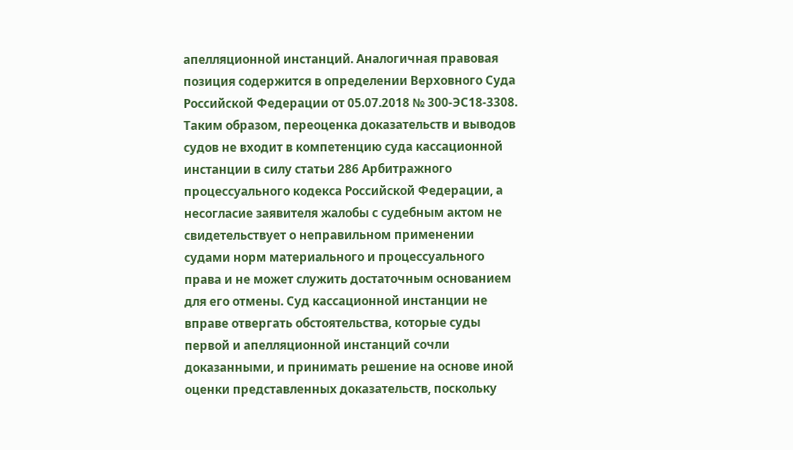апелляционной инстанций. Аналогичная правовая позиция содержится в определении Верховного Суда Российской Федерации от 05.07.2018 № 300-ЭС18-3308. Таким образом, переоценка доказательств и выводов судов не входит в компетенцию суда кассационной инстанции в силу статьи 286 Арбитражного процессуального кодекса Российской Федерации, а несогласие заявителя жалобы с судебным актом не свидетельствует о неправильном применении судами норм материального и процессуального права и не может служить достаточным основанием для его отмены. Суд кассационной инстанции не вправе отвергать обстоятельства, которые суды первой и апелляционной инстанций сочли доказанными, и принимать решение на основе иной оценки представленных доказательств, поскольку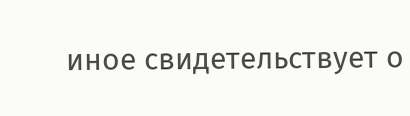иное свидетельствует о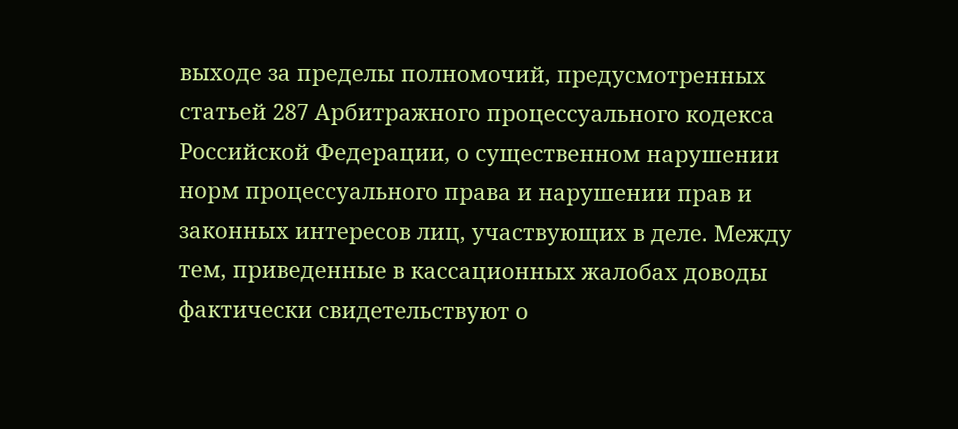выходе за пределы полномочий, предусмотренных статьей 287 Арбитражного процессуального кодекса Российской Федерации, о существенном нарушении норм процессуального права и нарушении прав и законных интересов лиц, участвующих в деле. Между тем, приведенные в кассационных жалобах доводы фактически свидетельствуют о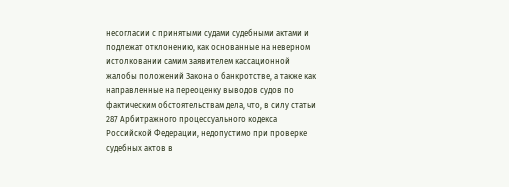несогласии с принятыми судами судебными актами и подлежат отклонению, как основанные на неверном истолковании самим заявителем кассационной жалобы положений Закона о банкротстве, а также как направленные на переоценку выводов судов по фактическим обстоятельствам дела, что, в силу статьи 287 Арбитражного процессуального кодекса Российской Федерации, недопустимо при проверке судебных актов в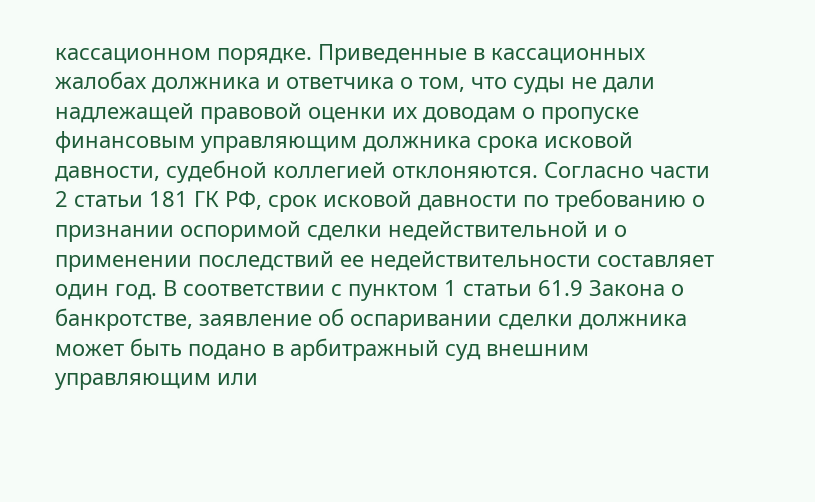кассационном порядке. Приведенные в кассационных жалобах должника и ответчика о том, что суды не дали надлежащей правовой оценки их доводам о пропуске финансовым управляющим должника срока исковой давности, судебной коллегией отклоняются. Согласно части 2 статьи 181 ГК РФ, срок исковой давности по требованию о признании оспоримой сделки недействительной и о применении последствий ее недействительности составляет один год. В соответствии с пунктом 1 статьи 61.9 Закона о банкротстве, заявление об оспаривании сделки должника может быть подано в арбитражный суд внешним управляющим или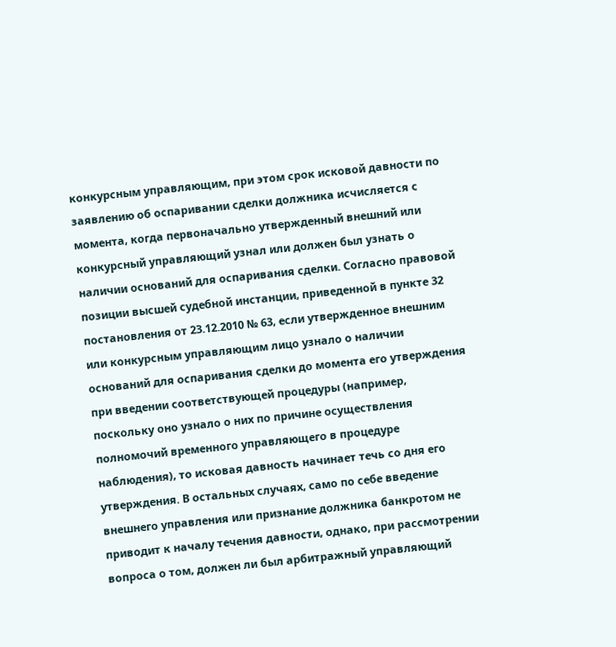конкурсным управляющим, при этом срок исковой давности по заявлению об оспаривании сделки должника исчисляется с момента, когда первоначально утвержденный внешний или конкурсный управляющий узнал или должен был узнать о наличии оснований для оспаривания сделки. Согласно правовой позиции высшей судебной инстанции, приведенной в пункте 32 постановления от 23.12.2010 № 63, если утвержденное внешним или конкурсным управляющим лицо узнало о наличии оснований для оспаривания сделки до момента его утверждения при введении соответствующей процедуры (например, поскольку оно узнало о них по причине осуществления полномочий временного управляющего в процедуре наблюдения), то исковая давность начинает течь со дня его утверждения. В остальных случаях, само по себе введение внешнего управления или признание должника банкротом не приводит к началу течения давности, однако, при рассмотрении вопроса о том, должен ли был арбитражный управляющий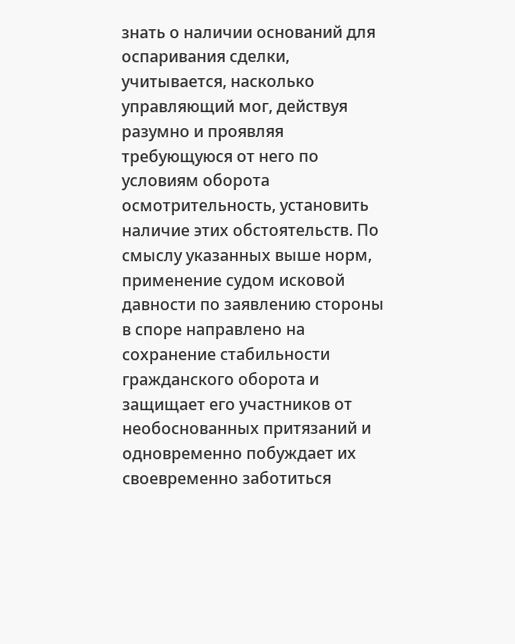знать о наличии оснований для оспаривания сделки, учитывается, насколько управляющий мог, действуя разумно и проявляя требующуюся от него по условиям оборота осмотрительность, установить наличие этих обстоятельств. По смыслу указанных выше норм, применение судом исковой давности по заявлению стороны в споре направлено на сохранение стабильности гражданского оборота и защищает его участников от необоснованных притязаний и одновременно побуждает их своевременно заботиться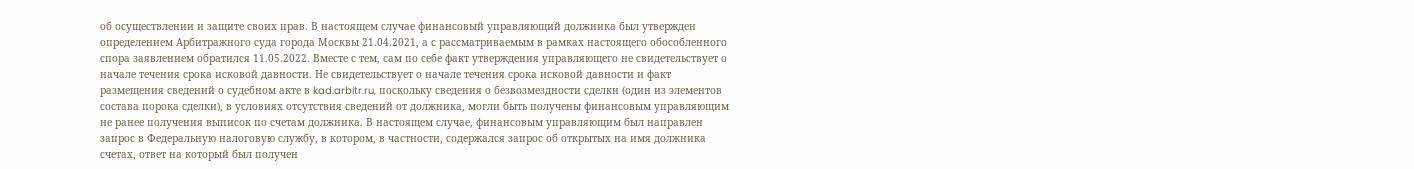об осуществлении и защите своих прав. В настоящем случае финансовый управляющий должника был утвержден определением Арбитражного суда города Москвы 21.04.2021, а с рассматриваемым в рамках настоящего обособленного спора заявлением обратился 11.05.2022. Вместе с тем, сам по себе факт утверждения управляющего не свидетельствует о начале течения срока исковой давности. Не свидетельствует о начале течения срока исковой давности и факт размещения сведений о судебном акте в kad.arbitr.ru, поскольку сведения о безвозмездности сделки (один из элементов состава порока сделки), в условиях отсутствия сведений от должника, могли быть получены финансовым управляющим не ранее получения выписок по счетам должника. В настоящем случае, финансовым управляющим был направлен запрос в Федеральную налоговую службу, в котором, в частности, содержался запрос об открытых на имя должника счетах, ответ на который был получен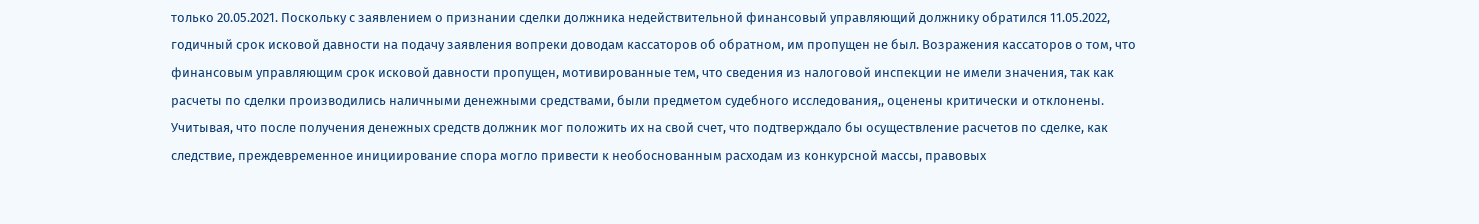только 20.05.2021. Поскольку с заявлением о признании сделки должника недействительной финансовый управляющий должнику обратился 11.05.2022, годичный срок исковой давности на подачу заявления вопреки доводам кассаторов об обратном, им пропущен не был. Возражения кассаторов о том, что финансовым управляющим срок исковой давности пропущен, мотивированные тем, что сведения из налоговой инспекции не имели значения, так как расчеты по сделки производились наличными денежными средствами, были предметом судебного исследования,, оценены критически и отклонены. Учитывая, что после получения денежных средств должник мог положить их на свой счет, что подтверждало бы осуществление расчетов по сделке, как следствие, преждевременное инициирование спора могло привести к необоснованным расходам из конкурсной массы, правовых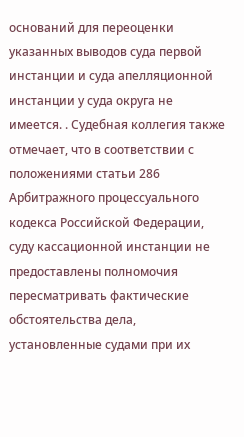оснований для переоценки указанных выводов суда первой инстанции и суда апелляционной инстанции у суда округа не имеется. . Судебная коллегия также отмечает, что в соответствии с положениями статьи 286 Арбитражного процессуального кодекса Российской Федерации, суду кассационной инстанции не предоставлены полномочия пересматривать фактические обстоятельства дела, установленные судами при их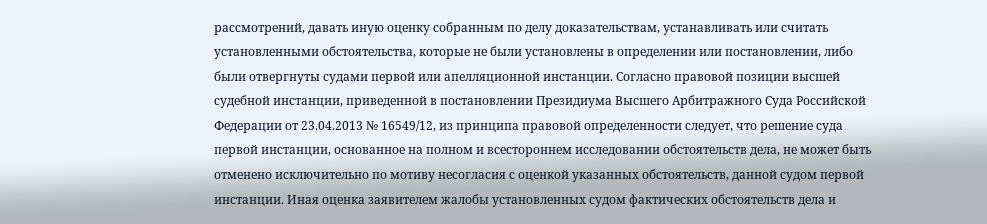рассмотрений, давать иную оценку собранным по делу доказательствам, устанавливать или считать установленными обстоятельства, которые не были установлены в определении или постановлении, либо были отвергнуты судами первой или апелляционной инстанции. Согласно правовой позиции высшей судебной инстанции, приведенной в постановлении Президиума Высшего Арбитражного Суда Российской Федерации от 23.04.2013 № 16549/12, из принципа правовой определенности следует, что решение суда первой инстанции, основанное на полном и всестороннем исследовании обстоятельств дела, не может быть отменено исключительно по мотиву несогласия с оценкой указанных обстоятельств, данной судом первой инстанции. Иная оценка заявителем жалобы установленных судом фактических обстоятельств дела и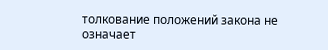толкование положений закона не означает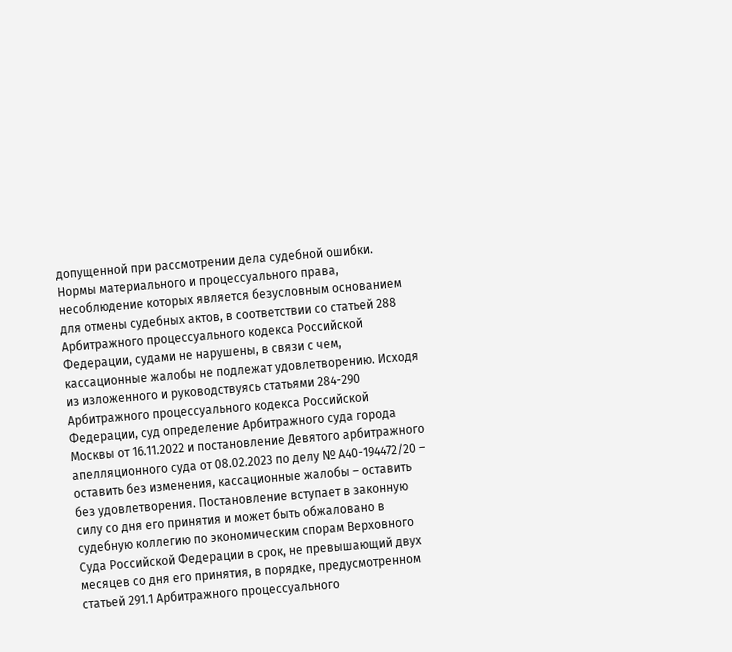допущенной при рассмотрении дела судебной ошибки. Нормы материального и процессуального права, несоблюдение которых является безусловным основанием для отмены судебных актов, в соответствии со статьей 288 Арбитражного процессуального кодекса Российской Федерации, судами не нарушены, в связи с чем, кассационные жалобы не подлежат удовлетворению. Исходя из изложенного и руководствуясь статьями 284-290 Арбитражного процессуального кодекса Российской Федерации, суд определение Арбитражного суда города Москвы от 16.11.2022 и постановление Девятого арбитражного апелляционного суда от 08.02.2023 по делу № А40-194472/20 – оставить без изменения, кассационные жалобы – оставить без удовлетворения. Постановление вступает в законную силу со дня его принятия и может быть обжаловано в судебную коллегию по экономическим спорам Верховного Суда Российской Федерации в срок, не превышающий двух месяцев со дня его принятия, в порядке, предусмотренном статьей 291.1 Арбитражного процессуального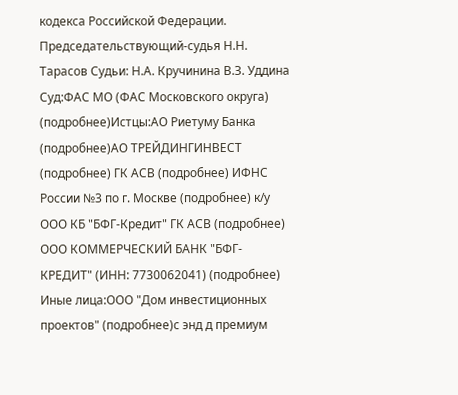кодекса Российской Федерации. Председательствующий-судья Н.Н. Тарасов Судьи: Н.А. Кручинина В.З. Уддина Суд:ФАС МО (ФАС Московского округа) (подробнее)Истцы:АО Риетуму Банка (подробнее)АО ТРЕЙДИНГИНВЕСТ (подробнее) ГК АСВ (подробнее) ИФНС России №3 по г. Москве (подробнее) к/у ООО КБ "БФГ-Кредит" ГК АСВ (подробнее) ООО КОММЕРЧЕСКИЙ БАНК "БФГ-КРЕДИТ" (ИНН: 7730062041) (подробнее) Иные лица:ООО "Дом инвестиционных проектов" (подробнее)с энд д премиум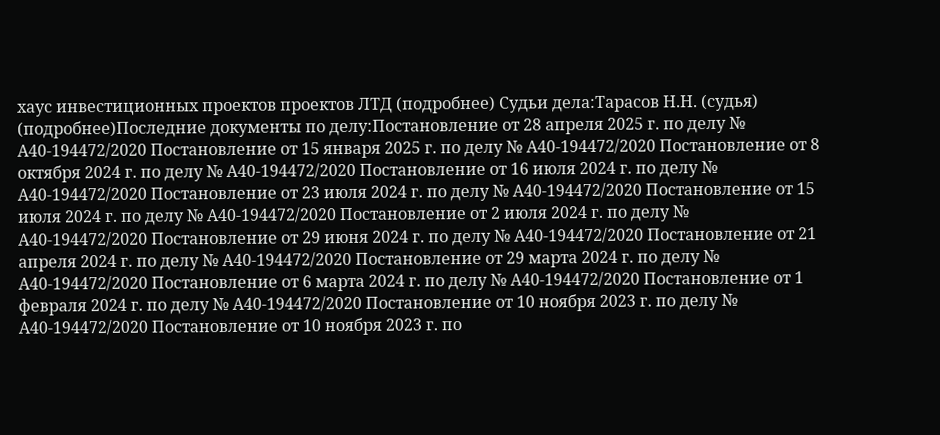хаус инвестиционных проектов проектов ЛТД (подробнее) Судьи дела:Тарасов Н.Н. (судья) (подробнее)Последние документы по делу:Постановление от 28 апреля 2025 г. по делу № А40-194472/2020 Постановление от 15 января 2025 г. по делу № А40-194472/2020 Постановление от 8 октября 2024 г. по делу № А40-194472/2020 Постановление от 16 июля 2024 г. по делу № А40-194472/2020 Постановление от 23 июля 2024 г. по делу № А40-194472/2020 Постановление от 15 июля 2024 г. по делу № А40-194472/2020 Постановление от 2 июля 2024 г. по делу № А40-194472/2020 Постановление от 29 июня 2024 г. по делу № А40-194472/2020 Постановление от 21 апреля 2024 г. по делу № А40-194472/2020 Постановление от 29 марта 2024 г. по делу № А40-194472/2020 Постановление от 6 марта 2024 г. по делу № А40-194472/2020 Постановление от 1 февраля 2024 г. по делу № А40-194472/2020 Постановление от 10 ноября 2023 г. по делу № А40-194472/2020 Постановление от 10 ноября 2023 г. по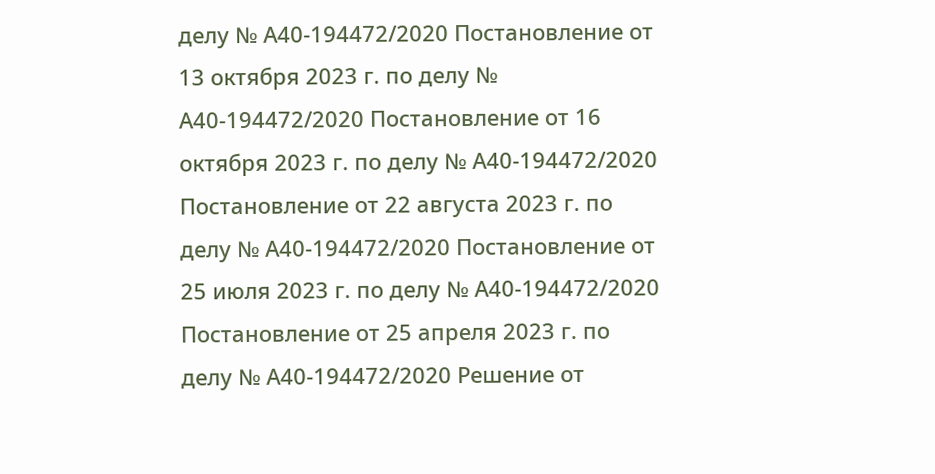делу № А40-194472/2020 Постановление от 13 октября 2023 г. по делу № А40-194472/2020 Постановление от 16 октября 2023 г. по делу № А40-194472/2020 Постановление от 22 августа 2023 г. по делу № А40-194472/2020 Постановление от 25 июля 2023 г. по делу № А40-194472/2020 Постановление от 25 апреля 2023 г. по делу № А40-194472/2020 Решение от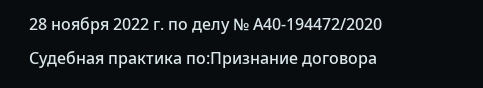28 ноября 2022 г. по делу № А40-194472/2020 Судебная практика по:Признание договора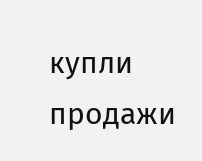купли продажи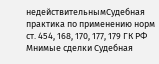недействительнымСудебная практика по применению норм ст. 454, 168, 170, 177, 179 ГК РФ
Мнимые сделки Судебная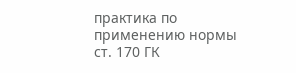практика по применению нормы ст. 170 ГК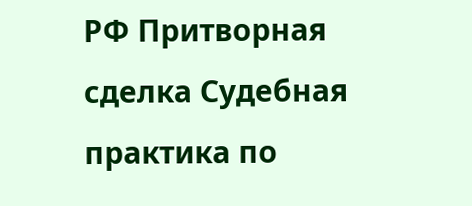РФ Притворная сделка Судебная практика по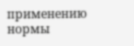применению нормы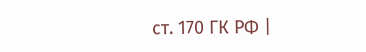ст. 170 ГК РФ |